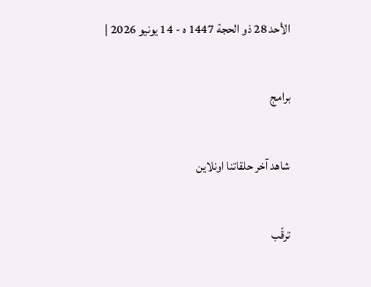الأحد 28 ذو الحجة 1447 ه - 14 يونيو 2026 |

برامج

شاهد آخر حلقاتنا اونلاين

ترقّب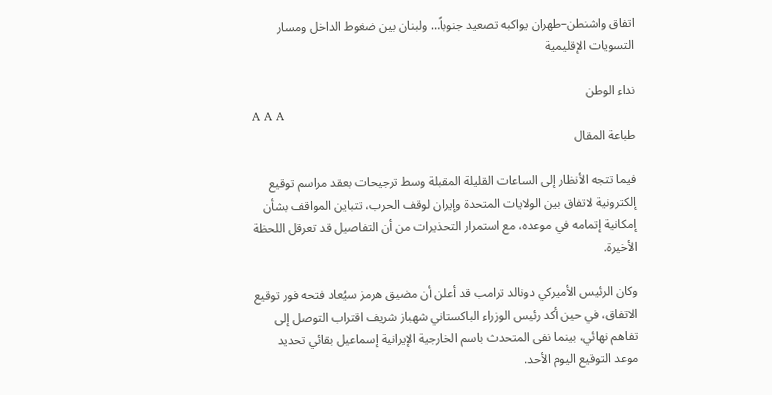اتفاق واشنطن–طهران يواكبه تصعيد جنوباً… ولبنان بين ضغوط الداخل ومسار التسويات الإقليمية

نداء الوطن
A A A
طباعة المقال

فيما تتجه الأنظار إلى الساعات القليلة المقبلة وسط ترجيحات بعقد مراسم توقيع إلكترونية لاتفاق بين الولايات المتحدة وإيران لوقف الحرب، تتباين المواقف بشأن إمكانية إتمامه في موعده، مع استمرار التحذيرات من أن التفاصيل قد تعرقل اللحظة الأخيرة.

وكان الرئيس الأميركي دونالد ترامب قد أعلن أن مضيق هرمز سيُعاد فتحه فور توقيع الاتفاق، في حين أكد رئيس الوزراء الباكستاني شهباز شريف اقتراب التوصل إلى تفاهم نهائي، بينما نفى المتحدث باسم الخارجية الإيرانية إسماعيل بقائي تحديد موعد التوقيع اليوم الأحد.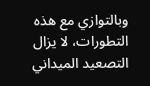وبالتوازي مع هذه التطورات، لا يزال التصعيد الميداني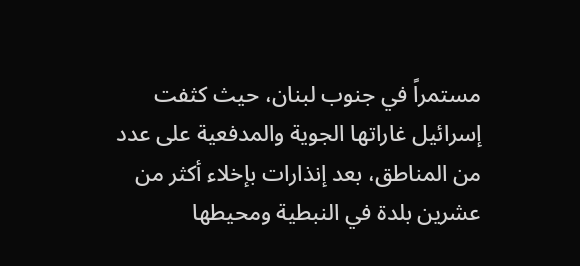مستمراً في جنوب لبنان، حيث كثفت إسرائيل غاراتها الجوية والمدفعية على عدد من المناطق، بعد إنذارات بإخلاء أكثر من عشرين بلدة في النبطية ومحيطها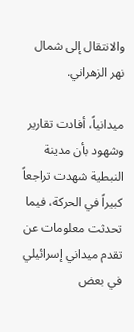والانتقال إلى شمال نهر الزهراني.

ميدانياً، أفادت تقارير وشهود بأن مدينة النبطية شهدت تراجعاً كبيراً في الحركة، فيما تحدثت معلومات عن تقدم ميداني إسرائيلي في بعض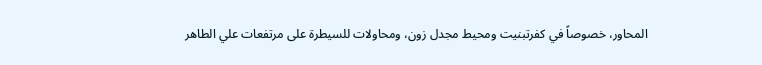المحاور، خصوصاً في كفرتبنيت ومحيط مجدل زون، ومحاولات للسيطرة على مرتفعات علي الطاهر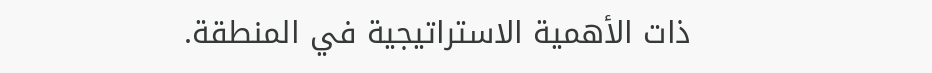ذات الأهمية الاستراتيجية في المنطقة.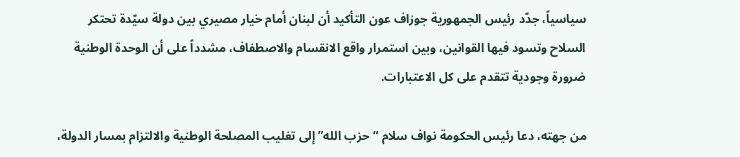سياسياً، جدّد رئيس الجمهورية جوزاف عون التأكيد أن لبنان أمام خيار مصيري بين دولة سيّدة تحتكر السلاح وتسود فيها القوانين، وبين استمرار واقع الانقسام والاصطفاف، مشدداً على أن الوحدة الوطنية ضرورة وجودية تتقدم على كل الاعتبارات.

من جهته، دعا رئيس الحكومة نواف سلام “حزب الله” إلى تغليب المصلحة الوطنية والالتزام بمسار الدولة،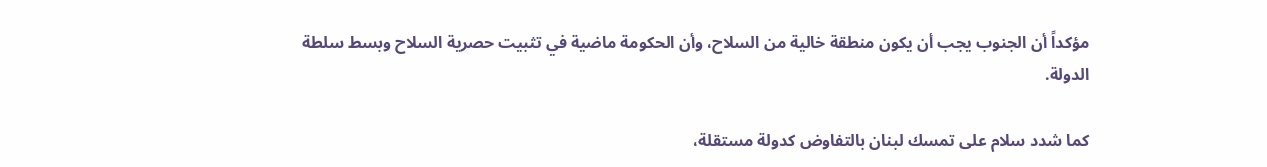مؤكداً أن الجنوب يجب أن يكون منطقة خالية من السلاح، وأن الحكومة ماضية في تثبيت حصرية السلاح وبسط سلطة الدولة.

كما شدد سلام على تمسك لبنان بالتفاوض كدولة مستقلة،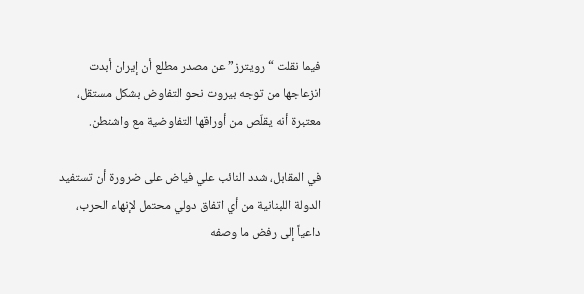فيما نقلت “رويترز” عن مصدر مطلع أن إيران أبدت انزعاجها من توجه بيروت نحو التفاوض بشكل مستقل، معتبرة أنه يقلّص من أوراقها التفاوضية مع واشنطن.

في المقابل، شدد النائب علي فياض على ضرورة أن تستفيد الدولة اللبنانية من أي اتفاق دولي محتمل لإنهاء الحرب، داعياً إلى رفض ما وصفه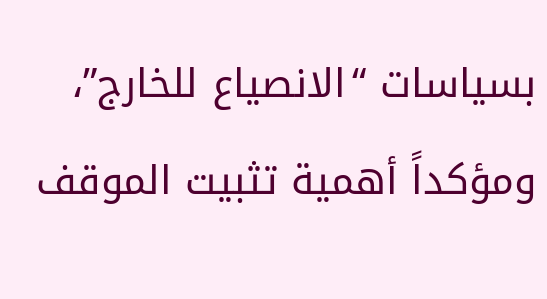بسياسات “الانصياع للخارج”، ومؤكداً أهمية تثبيت الموقف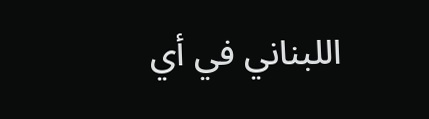اللبناني في أي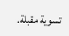تسوية مقبلة.